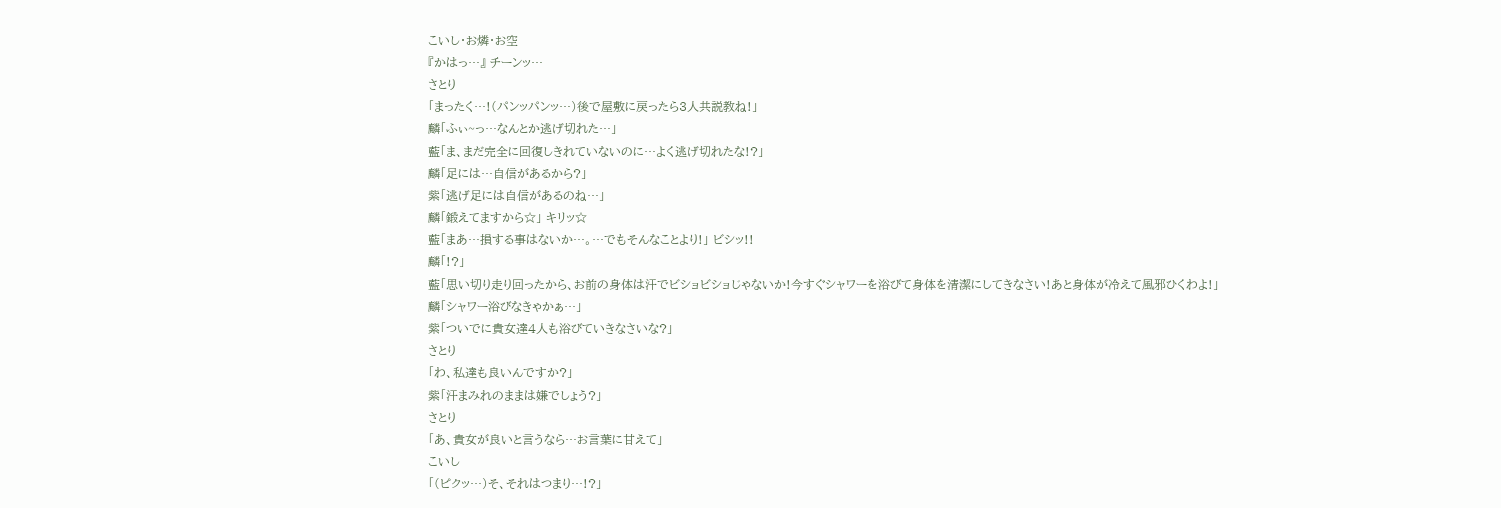こいし・お燐・お空
『かはっ…』 チーンッ…
さとり
「まったく…!(パンッパンッ…)後で屋敷に戻ったら3人共説教ね!」
麟「ふぃ~っ…なんとか逃げ切れた…」
藍「ま、まだ完全に回復しきれていないのに…よく逃げ切れたな!?」
麟「足には…自信があるから?」
紫「逃げ足には自信があるのね…」
麟「鍛えてますから☆」 キリッ☆
藍「まあ…損する事はないか…。…でもそんなことより!」 ビシッ!!
麟「!?」
藍「思い切り走り回ったから、お前の身体は汗でビショビショじゃないか!今すぐシャワーを浴びて身体を清潔にしてきなさい!あと身体が冷えて風邪ひくわよ!」
麟「シャワー浴びなきゃかぁ…」
紫「ついでに貴女達4人も浴びていきなさいな?」
さとり
「わ、私達も良いんですか?」
紫「汗まみれのままは嫌でしょう?」
さとり
「あ、貴女が良いと言うなら…お言葉に甘えて」
こいし
「(ピクッ…)そ、それはつまり…!?」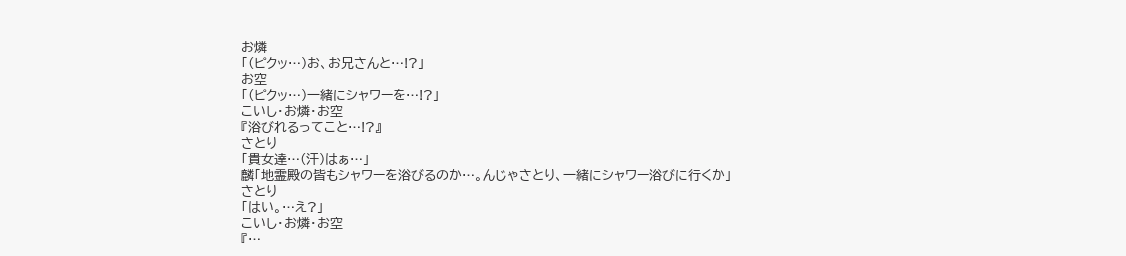お燐
「(ピクッ…)お、お兄さんと…!?」
お空
「(ピクッ…)一緒にシャワーを…!?」
こいし・お燐・お空
『浴びれるってこと…!?』
さとり
「貴女達…(汗)はぁ…」
麟「地霊殿の皆もシャワーを浴びるのか…。んじゃさとり、一緒にシャワー浴びに行くか」
さとり
「はい。…え?」
こいし・お燐・お空
『…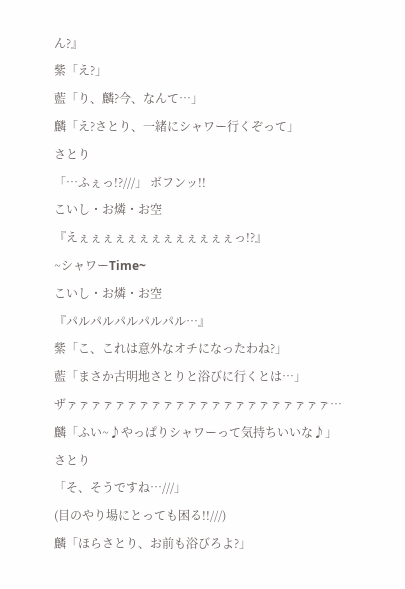ん?』
紫「え?」
藍「り、麟?今、なんて…」
麟「え?さとり、一緒にシャワー行くぞって」
さとり
「…ふぇっ!?///」 ボフンッ!!
こいし・お燐・お空
『えぇぇぇぇぇぇぇぇぇぇぇぇぇっ!?』
~シャワーTime~
こいし・お燐・お空
『パルパルパルパルパル…』
紫「こ、これは意外なオチになったわね?」
藍「まさか古明地さとりと浴びに行くとは…」
ザァァァァァァァァァァァァァァァァァァァァァァ…
麟「ふい~♪やっぱりシャワーって気持ちいいな♪」
さとり
「そ、そうですね…///」
(目のやり場にとっても困る!!///)
麟「ほらさとり、お前も浴びろよ?」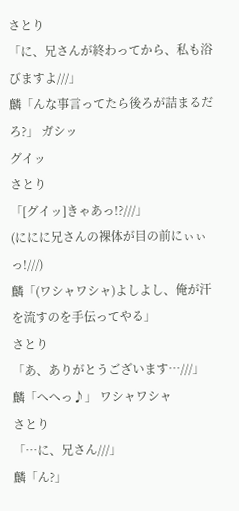さとり
「に、兄さんが終わってから、私も浴びますよ///」
麟「んな事言ってたら後ろが詰まるだろ?」 ガシッ
グイッ
さとり
「[グイッ]きゃあっ!?///」
(ににに兄さんの裸体が目の前にぃぃっ!///)
麟「(ワシャワシャ)よしよし、俺が汗を流すのを手伝ってやる」
さとり
「あ、ありがとうございます…///」
麟「へへっ♪」 ワシャワシャ
さとり
「…に、兄さん///」
麟「ん?」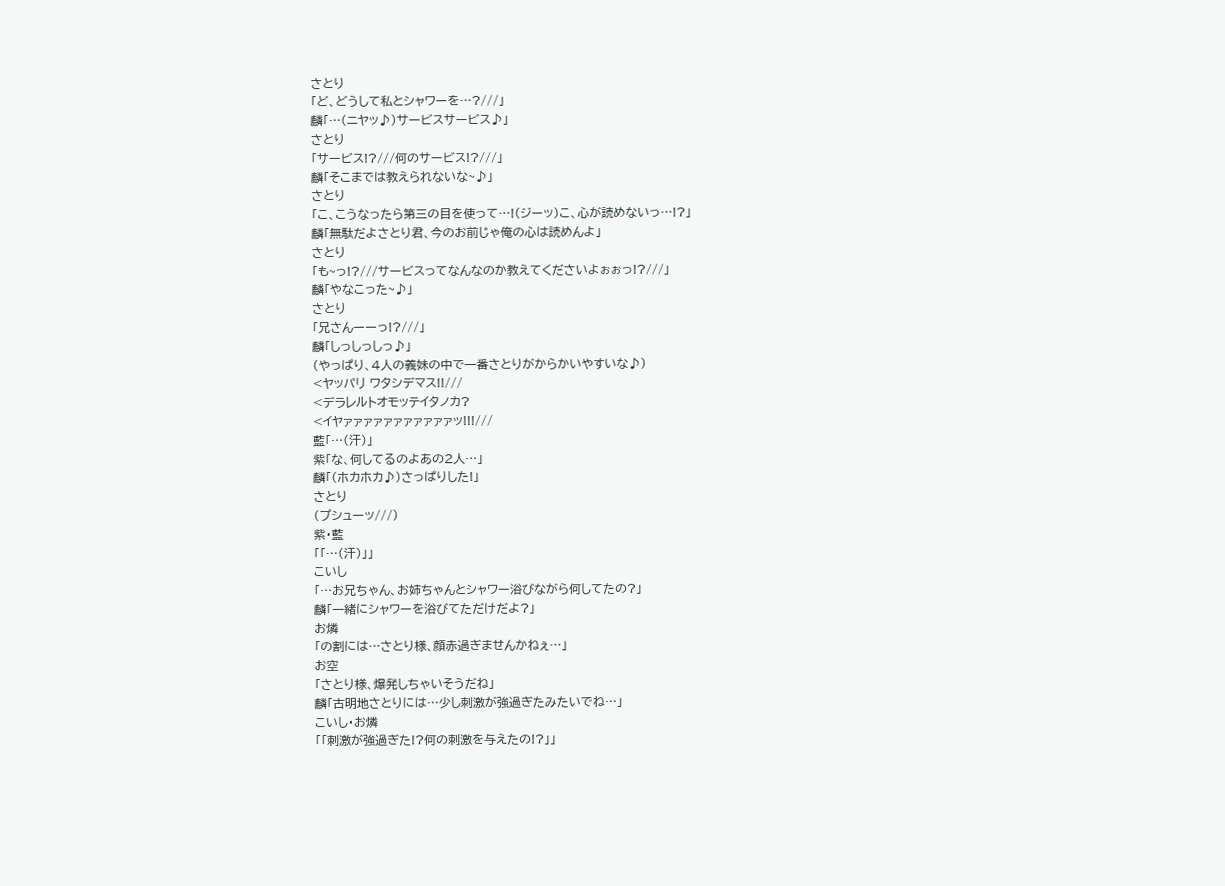さとり
「ど、どうして私とシャワーを…?///」
麟「…(ニヤッ♪)サービスサービス♪」
さとり
「サービス!?///何のサービス!?///」
麟「そこまでは教えられないな~♪」
さとり
「こ、こうなったら第三の目を使って…!(ジーッ)こ、心が読めないっ…!?」
麟「無駄だよさとり君、今のお前じゃ俺の心は読めんよ」
さとり
「も~っ!?///サービスってなんなのか教えてくださいよぉぉっ!?///」
麟「やなこった~♪」
さとり
「兄さんーーっ!?///」
麟「しっしっしっ♪」
(やっぱり、4人の義妹の中で一番さとりがからかいやすいな♪)
<ヤッパリ ワタシデマス!!///
<デラレルトオモッテイタノカ?
<イヤァァァァァァァァァァァッ!!!///
藍「…(汗)」
紫「な、何してるのよあの2人…」
麟「(ホカホカ♪)さっぱりした!」
さとり
(プシューッ///)
紫・藍
「「…(汗)」」
こいし
「…お兄ちゃん、お姉ちゃんとシャワー浴びながら何してたの?」
麟「一緒にシャワーを浴びてただけだよ?」
お燐
「の割には…さとり様、顔赤過ぎませんかねぇ…」
お空
「さとり様、爆発しちゃいそうだね」
麟「古明地さとりには…少し刺激が強過ぎたみたいでね…」
こいし・お燐
「「刺激が強過ぎた!?何の刺激を与えたの!?」」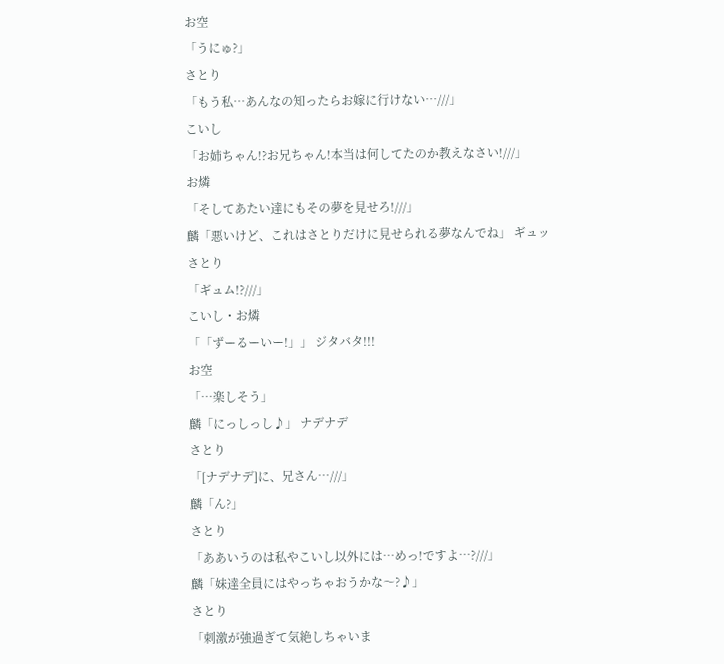お空
「うにゅ?」
さとり
「もう私…あんなの知ったらお嫁に行けない…///」
こいし
「お姉ちゃん!?お兄ちゃん!本当は何してたのか教えなさい!///」
お燐
「そしてあたい達にもその夢を見せろ!///」
麟「悪いけど、これはさとりだけに見せられる夢なんでね」 ギュッ
さとり
「ギュム!?///」
こいし・お燐
「「ずーるーいー!」」 ジタバタ!!!
お空
「…楽しそう」
麟「にっしっし♪」 ナデナデ
さとり
「[ナデナデ]に、兄さん…///」
麟「ん?」
さとり
「ああいうのは私やこいし以外には…めっ!ですよ…?///」
麟「妹達全員にはやっちゃおうかな〜?♪」
さとり
「刺激が強過ぎて気絶しちゃいま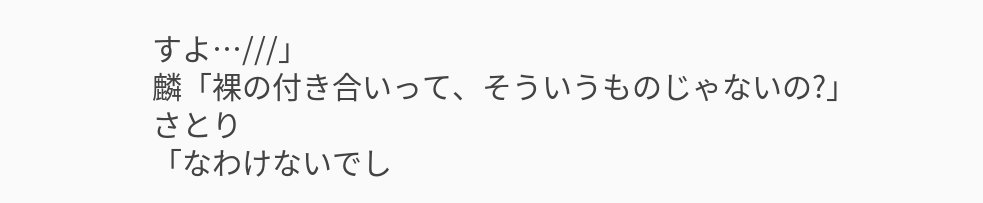すよ…///」
麟「裸の付き合いって、そういうものじゃないの?」
さとり
「なわけないでし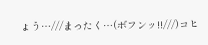ょう…///まったく…(ボフンッ!!///)コヒ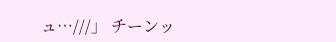ュ…///」 チーンッ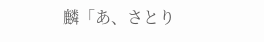麟「あ、さとり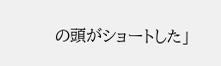の頭がショートした」